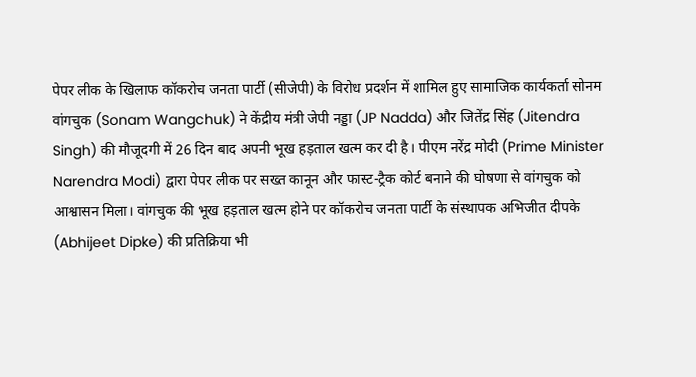पेपर लीक के खिलाफ कॉकरोच जनता पार्टी (सीजेपी) के विरोध प्रदर्शन में शामिल हुए सामाजिक कार्यकर्ता सोनम वांगचुक (Sonam Wangchuk) ने केंद्रीय मंत्री जेपी नड्डा (JP Nadda) और जितेंद्र सिंह (Jitendra Singh) की मौजूदगी में 26 दिन बाद अपनी भूख हड़ताल खत्म कर दी है। पीएम नरेंद्र मोदी (Prime Minister Narendra Modi) द्वारा पेपर लीक पर सख्त कानून और फास्ट-ट्रैक कोर्ट बनाने की घोषणा से वांगचुक को आश्वासन मिला। वांगचुक की भूख हड़ताल खत्म होने पर कॉकरोच जनता पार्टी के संस्थापक अभिजीत दीपके (Abhijeet Dipke) की प्रतिक्रिया भी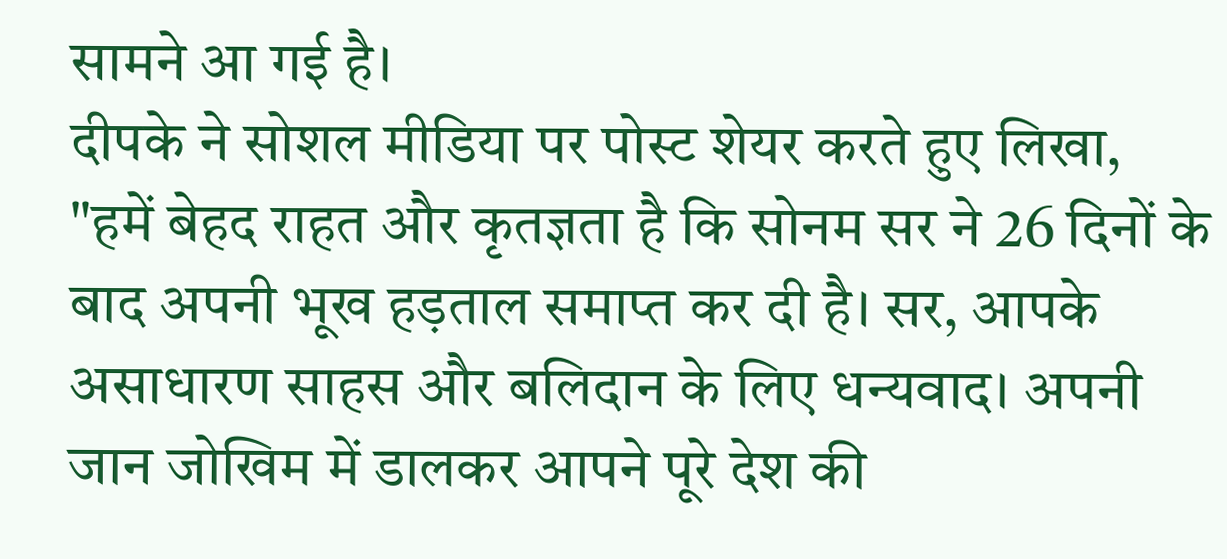सामने आ गई है।
दीपके ने सोशल मीडिया पर पोस्ट शेयर करते हुए लिखा, "हमें बेहद राहत और कृतज्ञता है कि सोनम सर ने 26 दिनों के बाद अपनी भूख हड़ताल समाप्त कर दी है। सर, आपके असाधारण साहस और बलिदान के लिए धन्यवाद। अपनी जान जोखिम में डालकर आपने पूरे देश की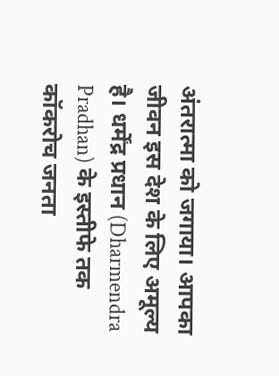अंतरात्मा को जगाया। आपका जीवन इस देश के लिए अमूल्य है। धर्मेंद्र प्रधान (Dharmendra Pradhan) के इस्तीफे तक कॉकरोच जनता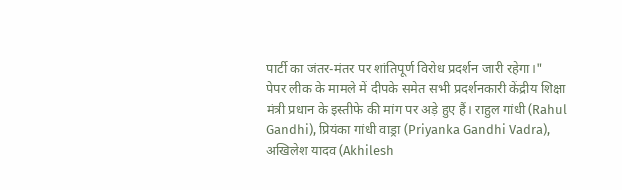पार्टी का जंतर-मंतर पर शांतिपूर्ण विरोध प्रदर्शन जारी रहेगा।"
पेपर लीक के मामले में दीपके समेत सभी प्रदर्शनकारी केंद्रीय शिक्षा मंत्री प्रधान के इस्तीफे की मांग पर अड़े हुए हैं। राहुल गांधी (Rahul Gandhi), प्रियंका गांधी वाड्रा (Priyanka Gandhi Vadra), अखिलेश यादव (Akhilesh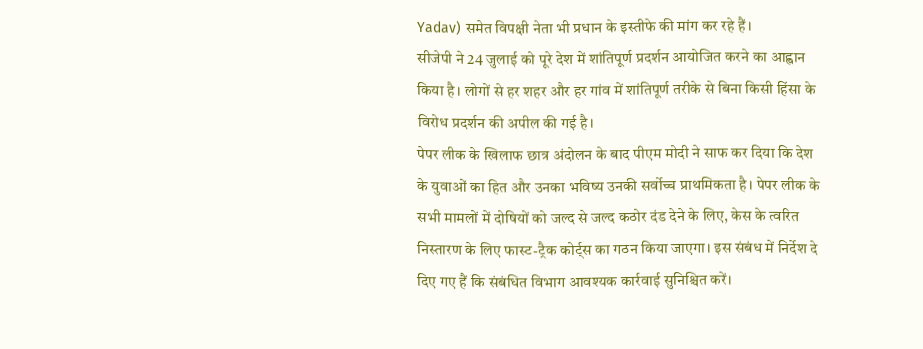Yadav) समेत विपक्षी नेता भी प्रधान के इस्तीफे की मांग कर रहे हैं।
सीजेपी ने 24 जुलाई को पूरे देश में शांतिपूर्ण प्रदर्शन आयोजित करने का आह्वान किया है। लोगों से हर शहर और हर गांव में शांतिपूर्ण तरीके से बिना किसी हिंसा के विरोध प्रदर्शन की अपील की गई है।
पेपर लीक के खिलाफ छात्र अंदोलन के बाद पीएम मोदी ने साफ कर दिया कि देश के युवाओं का हित और उनका भविष्य उनकी सर्वोच्च प्राथमिकता है। पेपर लीक के सभी मामलों में दोषियों को जल्द से जल्द कठोर दंड देने के लिए, केस के त्वरित निस्तारण के लिए फास्ट-ट्रैक कोर्ट्स का गठन किया जाएगा। इस संबंध में निर्देश दे दिए गए हैं कि संबंधित विभाग आवश्यक कार्रवाई सुनिश्चित करें।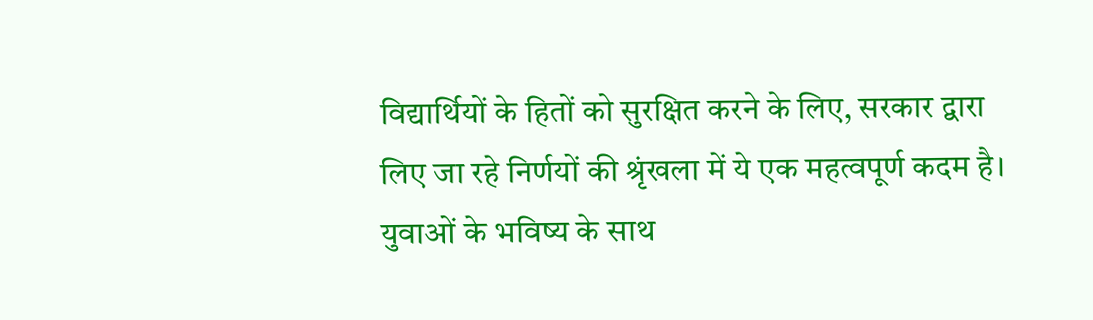विद्यार्थियों के हितों को सुरक्षित करने के लिए, सरकार द्वारा लिए जा रहे निर्णयों की श्रृंखला में ये एक महत्वपूर्ण कदम है। युवाओं के भविष्य के साथ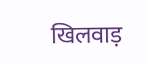खिलवाड़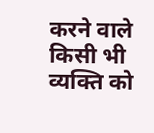करने वाले किसी भी व्यक्ति को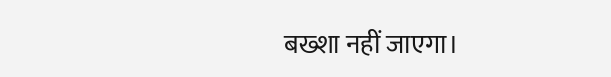बख्शा नहीं जाएगा।